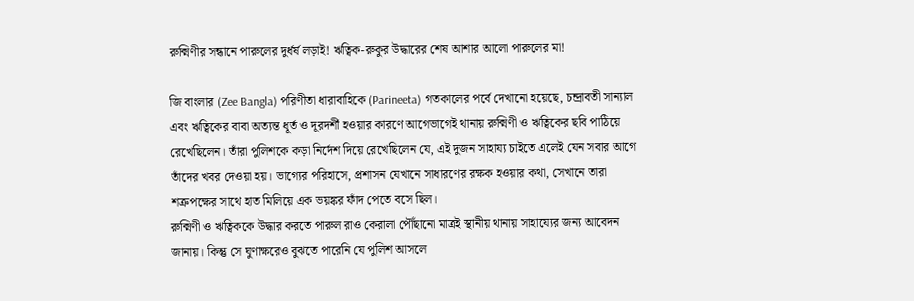রুক্মিণীর সন্ধানে পারুলের দুর্ধর্ষ লড়াই! ঋত্বিক-রুকুর উদ্ধারের শেষ আশার আলো পারুলের মা!

জি বাংলার (Zee Bangla) পরিণীতা ধারাবাহিকে (Parineeta) গতকালের পর্বে দেখানো হয়েছে, চন্দ্রাবতী সান্যাল এবং ঋত্বিকের বাবা অত্যন্ত ধূর্ত ও দূরদর্শী হওয়ার কারণে আগেভাগেই থানায় রুক্মিণী ও ঋত্বিকের ছবি পাঠিয়ে রেখেছিলেন। তাঁরা পুলিশকে কড়া নির্দেশ দিয়ে রেখেছিলেন যে, এই দুজন সাহায্য চাইতে এলেই যেন সবার আগে তাঁদের খবর দেওয়া হয়। ভাগ্যের পরিহাসে, প্রশাসন যেখানে সাধারণের রক্ষক হওয়ার কথা, সেখানে তারা শত্রুপক্ষের সাথে হাত মিলিয়ে এক ভয়ঙ্কর ফাঁদ পেতে বসে ছিল।
রুক্মিণী ও ঋত্বিককে উদ্ধার করতে পারুল রাও কেরালা পৌঁছানো মাত্রই স্থানীয় থানায় সাহায্যের জন্য আবেদন জানায়। কিন্তু সে ঘুণাক্ষরেও বুঝতে পারেনি যে পুলিশ আসলে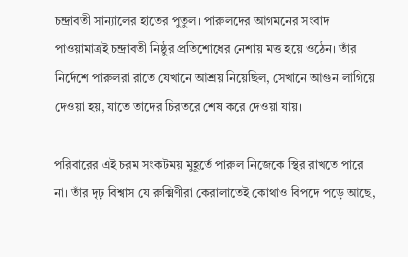চন্দ্রাবতী সান্যালের হাতের পুতুল। পারুলদের আগমনের সংবাদ পাওয়ামাত্রই চন্দ্রাবতী নিষ্ঠুর প্রতিশোধের নেশায় মত্ত হয়ে ওঠেন। তাঁর নির্দেশে পারুলরা রাতে যেখানে আশ্রয় নিয়েছিল, সেখানে আগুন লাগিয়ে দেওয়া হয়, যাতে তাদের চিরতরে শেষ করে দেওয়া যায়।

পরিবারের এই চরম সংকটময় মুহূর্তে পারুল নিজেকে স্থির রাখতে পারে না। তাঁর দৃঢ় বিশ্বাস যে রুক্মিণীরা কেরালাতেই কোথাও বিপদে পড়ে আছে,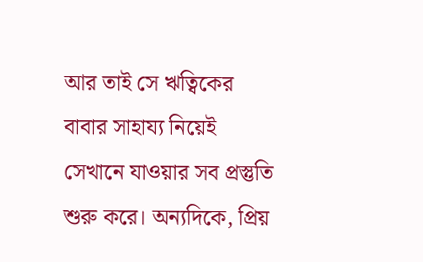আর তাই সে ঋত্বিকের বাবার সাহায্য নিয়েই সেখানে যাওয়ার সব প্রস্তুতি শুরু করে। অন্যদিকে, প্রিয়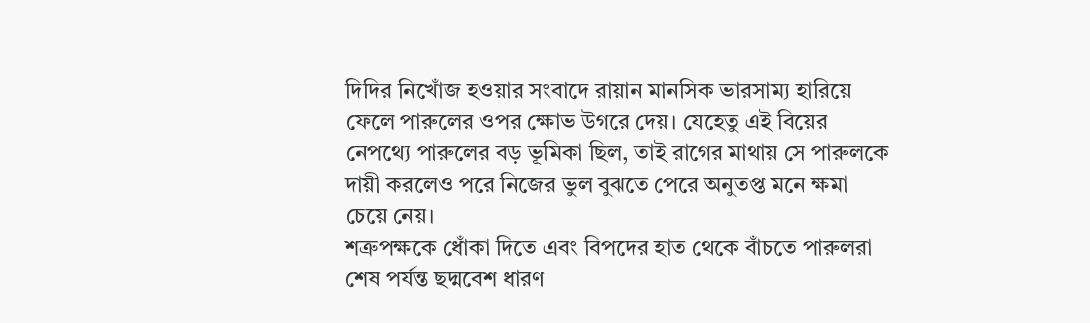দিদির নিখোঁজ হওয়ার সংবাদে রায়ান মানসিক ভারসাম্য হারিয়ে ফেলে পারুলের ওপর ক্ষোভ উগরে দেয়। যেহেতু এই বিয়ের নেপথ্যে পারুলের বড় ভূমিকা ছিল, তাই রাগের মাথায় সে পারুলকে দায়ী করলেও পরে নিজের ভুল বুঝতে পেরে অনুতপ্ত মনে ক্ষমা চেয়ে নেয়।
শত্রুপক্ষকে ধোঁকা দিতে এবং বিপদের হাত থেকে বাঁচতে পারুলরা শেষ পর্যন্ত ছদ্মবেশ ধারণ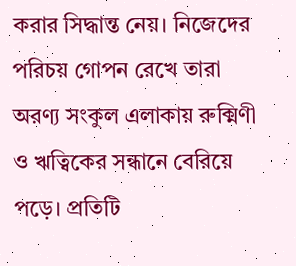করার সিদ্ধান্ত নেয়। নিজেদের পরিচয় গোপন রেখে তারা অরণ্য সংকুল এলাকায় রুক্মিণী ও ঋত্বিকের সন্ধানে বেরিয়ে পড়ে। প্রতিটি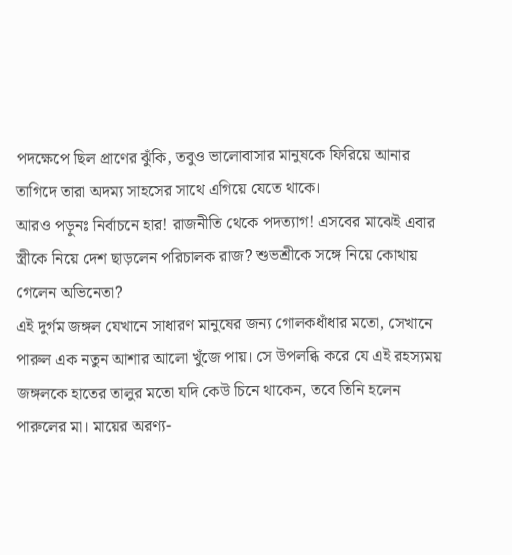পদক্ষেপে ছিল প্রাণের ঝুঁকি, তবুও ভালোবাসার মানুষকে ফিরিয়ে আনার তাগিদে তারা অদম্য সাহসের সাথে এগিয়ে যেতে থাকে।
আরও পড়ুনঃ নির্বাচনে হার! রাজনীতি থেকে পদত্যাগ! এসবের মাঝেই এবার স্ত্রীকে নিয়ে দেশ ছাড়লেন পরিচালক রাজ? শুভশ্রীকে সঙ্গে নিয়ে কোথায় গেলেন অভিনেতা?
এই দুর্গম জঙ্গল যেখানে সাধারণ মানুষের জন্য গোলকধাঁধার মতো, সেখানে পারুল এক নতুন আশার আলো খুঁজে পায়। সে উপলব্ধি করে যে এই রহস্যময় জঙ্গলকে হাতের তালুর মতো যদি কেউ চিনে থাকেন, তবে তিনি হলেন পারুলের মা। মায়ের অরণ্য-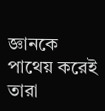জ্ঞানকে পাথেয় করেই তারা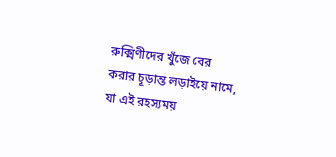রুক্মিণীদের খুঁজে বের করার চূড়ান্ত লড়াইয়ে নামে, যা এই রহস্যময়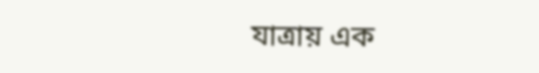যাত্রায় এক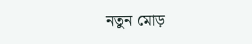নতুন মোড়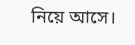নিয়ে আসে।